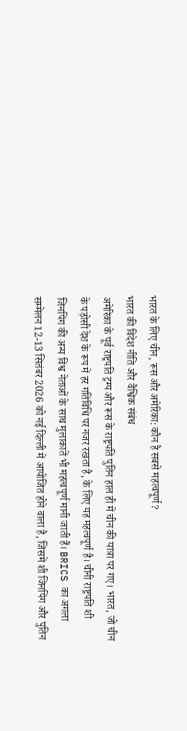भारत के लिए चीन, रूस और अमेरिका: कौन है सबसे महत्वपूर्ण?
भारत की विदेश नीति और वैश्विक संबंध
अमेरिका के पूर्व राष्ट्रपति ट्रम्प और रूस के राष्ट्रपति पुतिन हाल ही में चीन की यात्रा पर गए। भारत, जो चीन के पड़ोसी देश के रूप में हर गतिविधि पर नजर रखता है, के लिए यह महत्वपूर्ण है। चीनी राष्ट्रपति शी जिनपिंग की अन्य विश्व नेताओं के साथ मुलाकातें भी महत्वपूर्ण मानी जाती हैं। BRICS का अगला सम्मेलन 12-13 सितंबर 2026 को नई दिल्ली में आयोजित होने वाला है, जिसमें शी जिनपिंग और पुतिन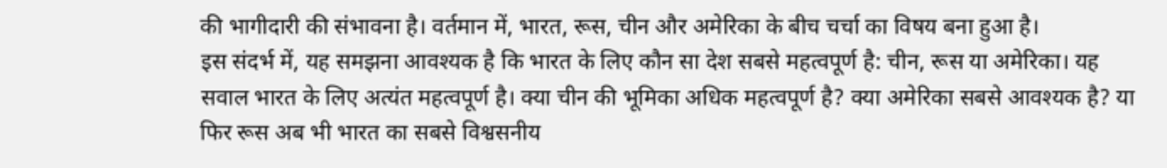की भागीदारी की संभावना है। वर्तमान में, भारत, रूस, चीन और अमेरिका के बीच चर्चा का विषय बना हुआ है।
इस संदर्भ में, यह समझना आवश्यक है कि भारत के लिए कौन सा देश सबसे महत्वपूर्ण है: चीन, रूस या अमेरिका। यह सवाल भारत के लिए अत्यंत महत्वपूर्ण है। क्या चीन की भूमिका अधिक महत्वपूर्ण है? क्या अमेरिका सबसे आवश्यक है? या फिर रूस अब भी भारत का सबसे विश्वसनीय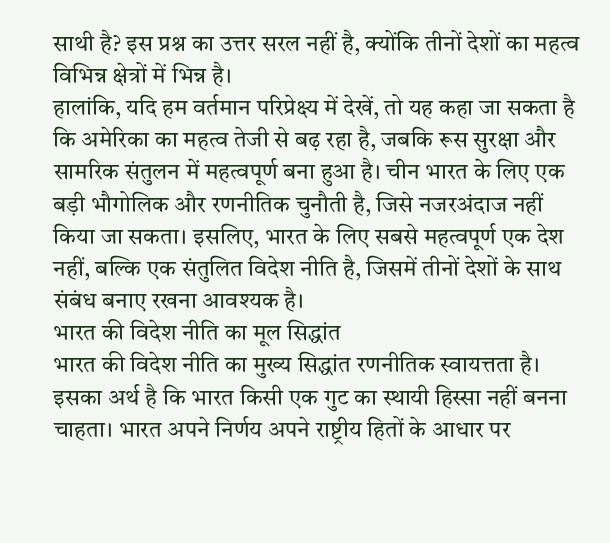साथी है? इस प्रश्न का उत्तर सरल नहीं है, क्योंकि तीनों देशों का महत्व विभिन्न क्षेत्रों में भिन्न है।
हालांकि, यदि हम वर्तमान परिप्रेक्ष्य में देखें, तो यह कहा जा सकता है कि अमेरिका का महत्व तेजी से बढ़ रहा है, जबकि रूस सुरक्षा और सामरिक संतुलन में महत्वपूर्ण बना हुआ है। चीन भारत के लिए एक बड़ी भौगोलिक और रणनीतिक चुनौती है, जिसे नजरअंदाज नहीं किया जा सकता। इसलिए, भारत के लिए सबसे महत्वपूर्ण एक देश नहीं, बल्कि एक संतुलित विदेश नीति है, जिसमें तीनों देशों के साथ संबंध बनाए रखना आवश्यक है।
भारत की विदेश नीति का मूल सिद्धांत
भारत की विदेश नीति का मुख्य सिद्धांत रणनीतिक स्वायत्तता है। इसका अर्थ है कि भारत किसी एक गुट का स्थायी हिस्सा नहीं बनना चाहता। भारत अपने निर्णय अपने राष्ट्रीय हितों के आधार पर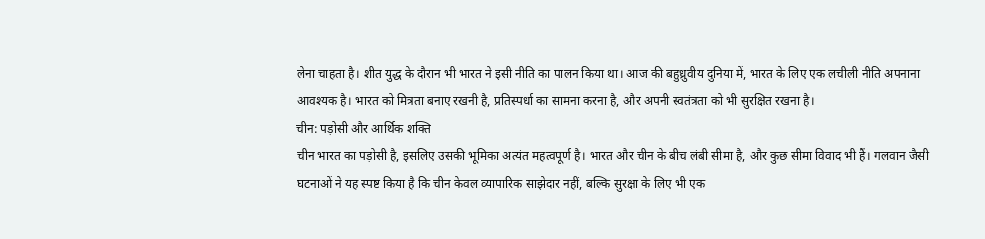लेना चाहता है। शीत युद्ध के दौरान भी भारत ने इसी नीति का पालन किया था। आज की बहुध्रुवीय दुनिया में, भारत के लिए एक लचीली नीति अपनाना आवश्यक है। भारत को मित्रता बनाए रखनी है, प्रतिस्पर्धा का सामना करना है, और अपनी स्वतंत्रता को भी सुरक्षित रखना है।
चीन: पड़ोसी और आर्थिक शक्ति
चीन भारत का पड़ोसी है, इसलिए उसकी भूमिका अत्यंत महत्वपूर्ण है। भारत और चीन के बीच लंबी सीमा है, और कुछ सीमा विवाद भी हैं। गलवान जैसी घटनाओं ने यह स्पष्ट किया है कि चीन केवल व्यापारिक साझेदार नहीं, बल्कि सुरक्षा के लिए भी एक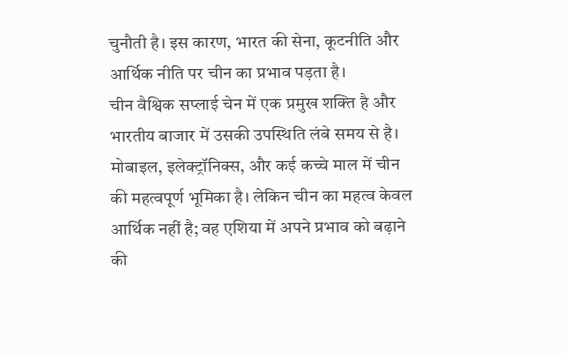चुनौती है। इस कारण, भारत की सेना, कूटनीति और आर्थिक नीति पर चीन का प्रभाव पड़ता है।
चीन वैश्विक सप्लाई चेन में एक प्रमुख शक्ति है और भारतीय बाजार में उसकी उपस्थिति लंबे समय से है। मोबाइल, इलेक्ट्रॉनिक्स, और कई कच्चे माल में चीन की महत्वपूर्ण भूमिका है। लेकिन चीन का महत्व केवल आर्थिक नहीं है; वह एशिया में अपने प्रभाव को बढ़ाने की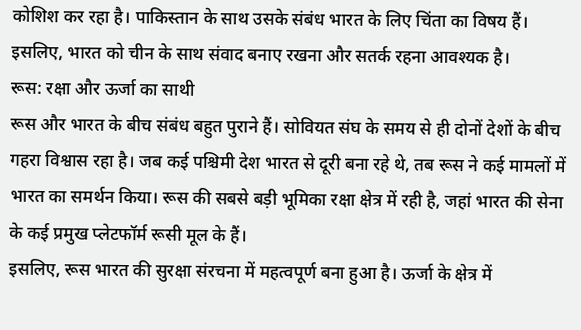कोशिश कर रहा है। पाकिस्तान के साथ उसके संबंध भारत के लिए चिंता का विषय हैं। इसलिए, भारत को चीन के साथ संवाद बनाए रखना और सतर्क रहना आवश्यक है।
रूस: रक्षा और ऊर्जा का साथी
रूस और भारत के बीच संबंध बहुत पुराने हैं। सोवियत संघ के समय से ही दोनों देशों के बीच गहरा विश्वास रहा है। जब कई पश्चिमी देश भारत से दूरी बना रहे थे, तब रूस ने कई मामलों में भारत का समर्थन किया। रूस की सबसे बड़ी भूमिका रक्षा क्षेत्र में रही है, जहां भारत की सेना के कई प्रमुख प्लेटफॉर्म रूसी मूल के हैं।
इसलिए, रूस भारत की सुरक्षा संरचना में महत्वपूर्ण बना हुआ है। ऊर्जा के क्षेत्र में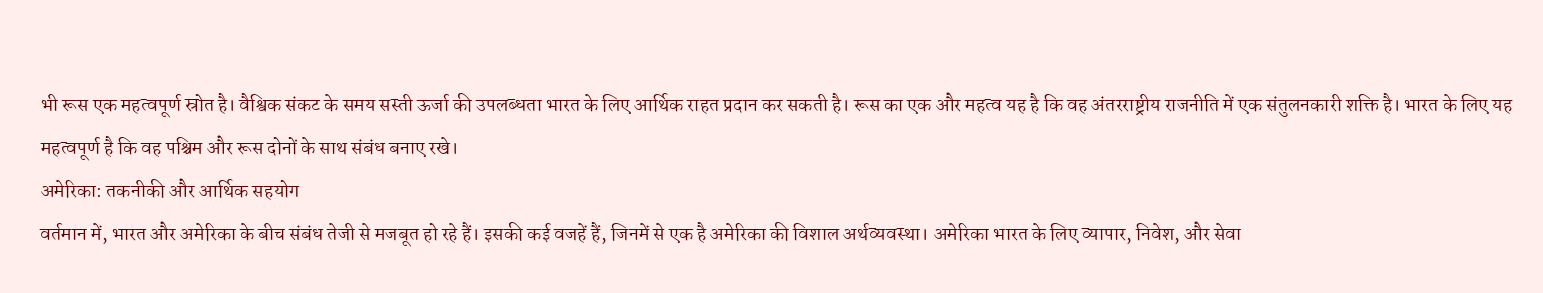भी रूस एक महत्वपूर्ण स्रोत है। वैश्विक संकट के समय सस्ती ऊर्जा की उपलब्धता भारत के लिए आर्थिक राहत प्रदान कर सकती है। रूस का एक और महत्व यह है कि वह अंतरराष्ट्रीय राजनीति में एक संतुलनकारी शक्ति है। भारत के लिए यह महत्वपूर्ण है कि वह पश्चिम और रूस दोनों के साथ संबंध बनाए रखे।
अमेरिका: तकनीकी और आर्थिक सहयोग
वर्तमान में, भारत और अमेरिका के बीच संबंध तेजी से मजबूत हो रहे हैं। इसकी कई वजहें हैं, जिनमें से एक है अमेरिका की विशाल अर्थव्यवस्था। अमेरिका भारत के लिए व्यापार, निवेश, और सेवा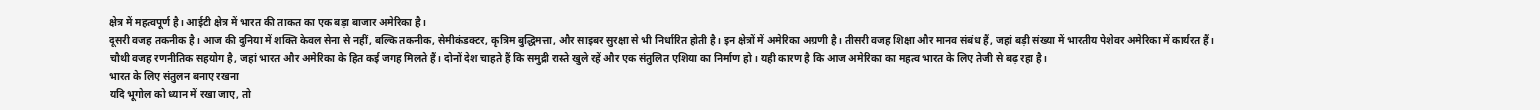क्षेत्र में महत्वपूर्ण है। आईटी क्षेत्र में भारत की ताकत का एक बड़ा बाजार अमेरिका है।
दूसरी वजह तकनीक है। आज की दुनिया में शक्ति केवल सेना से नहीं, बल्कि तकनीक, सेमीकंडक्टर, कृत्रिम बुद्धिमत्ता, और साइबर सुरक्षा से भी निर्धारित होती है। इन क्षेत्रों में अमेरिका अग्रणी है। तीसरी वजह शिक्षा और मानव संबंध हैं, जहां बड़ी संख्या में भारतीय पेशेवर अमेरिका में कार्यरत हैं।
चौथी वजह रणनीतिक सहयोग है, जहां भारत और अमेरिका के हित कई जगह मिलते हैं। दोनों देश चाहते हैं कि समुद्री रास्ते खुले रहें और एक संतुलित एशिया का निर्माण हो। यही कारण है कि आज अमेरिका का महत्व भारत के लिए तेजी से बढ़ रहा है।
भारत के लिए संतुलन बनाए रखना
यदि भूगोल को ध्यान में रखा जाए, तो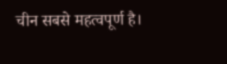चीन सबसे महत्वपूर्ण है।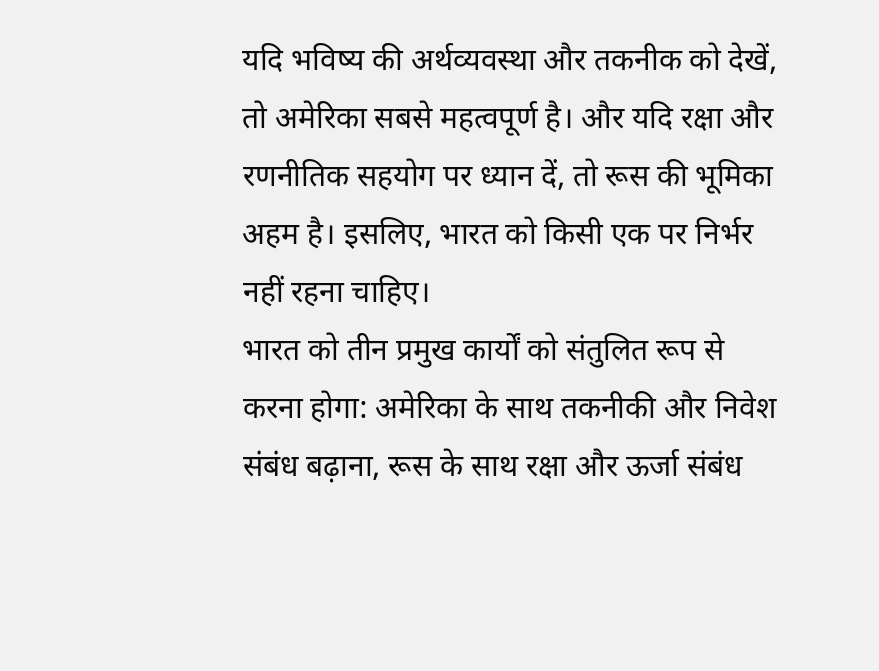यदि भविष्य की अर्थव्यवस्था और तकनीक को देखें, तो अमेरिका सबसे महत्वपूर्ण है। और यदि रक्षा और रणनीतिक सहयोग पर ध्यान दें, तो रूस की भूमिका अहम है। इसलिए, भारत को किसी एक पर निर्भर नहीं रहना चाहिए।
भारत को तीन प्रमुख कार्यों को संतुलित रूप से करना होगा: अमेरिका के साथ तकनीकी और निवेश संबंध बढ़ाना, रूस के साथ रक्षा और ऊर्जा संबंध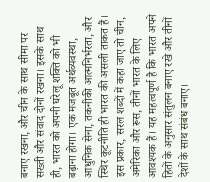बनाए रखना, और चीन के साथ सीमा पर सख्ती और संवाद दोनों रखना। इसके साथ ही, भारत को अपनी घरेलू शक्ति को भी बढ़ाना होगा। एक मजबूत अर्थव्यवस्था, आधुनिक सेना, तकनीकी आत्मनिर्भरता, और स्थिर कूटनीति ही भारत की असली ताकत हैं।
इस प्रकार, सरल शब्दों में कहा जाए तो चीन, अमेरिका और रूस, तीनों भारत के लिए आवश्यक हैं। यह महत्वपूर्ण है कि भारत अपने हितों के अनुसार संतुलन बनाए रखे और तीनों देशों के साथ संबंध बनाए।